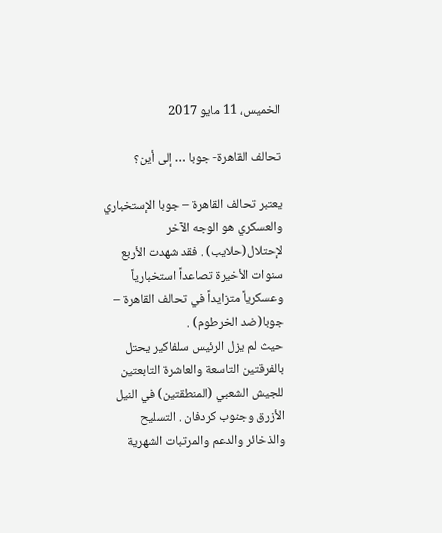الخميس، 11 مايو 2017

تحالف القاهرة- جوبا … إلى أين؟

يعتبر تحالف القاهرة – جوبا الإستخباري والعسكري هو الوجه الآخر لإحتلال(حلايب) . فقد شهدت الأربع سنوات الأخيرة تصاعداً استخبارياً وعسكرياً متزايداً في تحالف القاهرة – جوبا(ضد الخرطوم) .
حيث لم يزل الرئيس سلفاكير يحتل بالفرقتين التاسعة والعاشرة التابعتين للجيش الشعبي (المنطقتين) في النيل الأزرق وجنوب كردفان . التسليح والذخائر والدعم والمرتبات الشهرية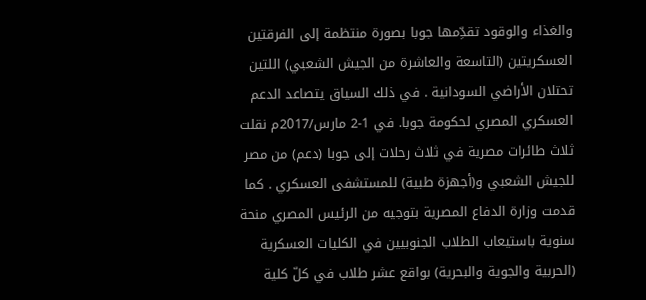والغذاء والوقود تقدِّمها جوبا بصورة منتظمة إلى الفرقتين العسكريتين (التاسعة والعاشرة من الجيش الشعبي) اللتين تحتلان الأراضي السودانية . في ذلك السياق يتصاعد الدعم العسكري المصري لحكومة جوبا. في 1-2 مارس/2017م نقلت ثلاث طائرات مصرية في ثلاث رحلات إلى جوبا (دعم) من مصر للجيش الشعبي و(أجهزة طبية) للمستشفى العسكري . كما قدمت وزارة الدفاع المصرية بتوجيه من الرئيس المصري منحة سنوية باستيعاب الطلاب الجنوبيين في الكليات العسكرية (الحربية والجوية والبحرية) بواقع عشر طلاب في كلّ كلية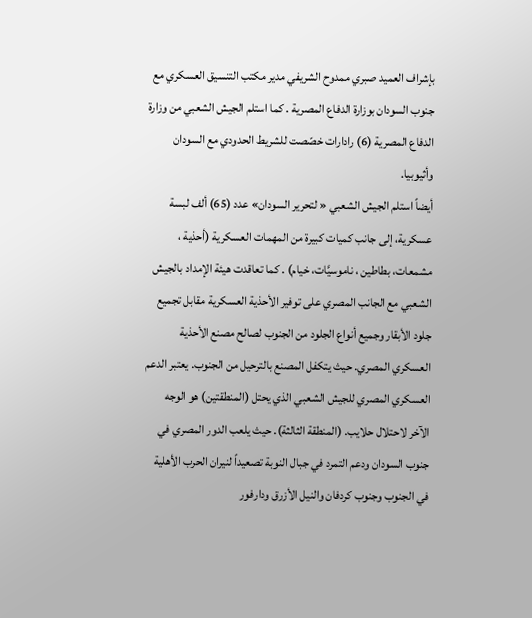بإشراف العميد صبري ممدوح الشريفي مدير مكتب التنسيق العسكري مع جنوب السودان بوزارة الدفاع المصرية . كما استلم الجيش الشعبي من وزارة الدفاع المصرية (6) رادارات خصّصت للشريط الحدودي مع السودان وأثيوبيا.
أيضاً استلم الجيش الشعبي « لتحرير السودان» عدد (65) ألف لبسة عسكرية، إلى جانب كميات كبيرة من المهمات العسكرية (أحذية ، مشمعات، بطاطين ، ناموسيَّات، خيام) . كما تعاقدت هيئة الإمداد بالجيش الشعبي مع الجانب المصري على توفير الأحذية العسكرية مقابل تجميع جلود الأبقار وجميع أنواع الجلود من الجنوب لصالح مصنع الأحذية العسكري المصري. حيث يتكفل المصنع بالترحيل من الجنوب. يعتبر الدعم العسكري المصري للجيش الشعبي الذي يحتل (المنطقتين) هو الوجه الآخر لاحتلال حلايب. (المنطقة الثالثة). حيث يلعب الدور المصري في جنوب السودان ودعم التمرد في جبال النوبة تصعيداً لنيران الحرب الأهلية في الجنوب وجنوب كردفان والنيل الأزرق ودارفور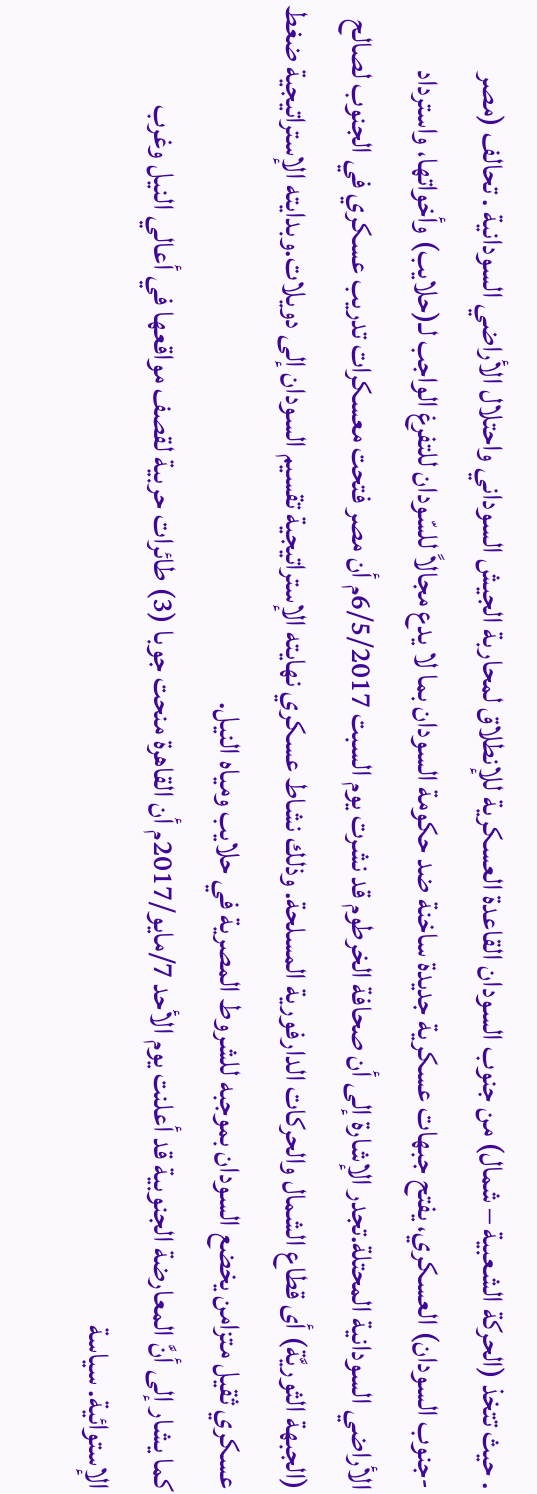. حيث تتخذ (الحركة الشعبية – شمال) من جنوب السودان القاعدة العسكرية للإنطلاق لمحاربة الجيش السوداني واحتلال الأراضي السودانية . تحالف (مصر -جنوب السودان) العسكري، يفتح جبهات عسكرية جديدة ساخنة ضد حكومة السودان بما لا يدع مجالاً للسّودان للتفرغ الواجب لـ(حلايب) وأخواتها، واسترداد الأراضي السودانية المحتلة.تجدر الإشارة إلى أن صحافة الخرطوم قد نشرت يوم السبت 6/5/2017م أن مصر فتحت معسكرات تدريب عسكري في الجنوب لصالح (الجبهة الثوريَّة) أى قطاع الشمال والحركات الدارفورية المسلحة. وذلك نشاط عسكري نهايته الإستراتيجية تقسيم السودان إلى دويلات.وبدايته الإستراتيجية ضغط عسكري ثقيل متزامن يخضع السودان بموجبه للشروط المصرية في حلايب ومياه النيل.
كما يشار إلى أنَّ المعارضة الجنوبية قد أعلنت يوم الأحد 7/مايو/2017م أن القاهرة منحت جوبا (3) طائرات حربية لقصف مواقعها في أعالي النيل وغرب الإستوائية. سياسة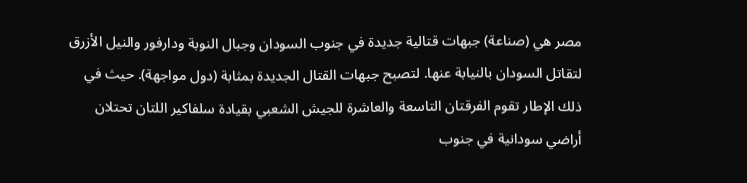مصر هي (صناعة) جبهات قتالية جديدة في جنوب السودان وجبال النوبة ودارفور والنيل الأزرق لتقاتل السودان بالنيابة عنها. لتصبح جبهات القتال الجديدة بمثابة (دول مواجهة). حيث في ذلك الإطار تقوم الفرقتان التاسعة والعاشرة للجيش الشعبي بقيادة سلفاكير اللتان تحتلان أراضي سودانية في جنوب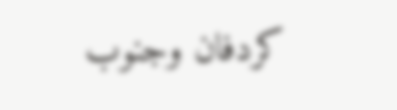كردفان وجنوب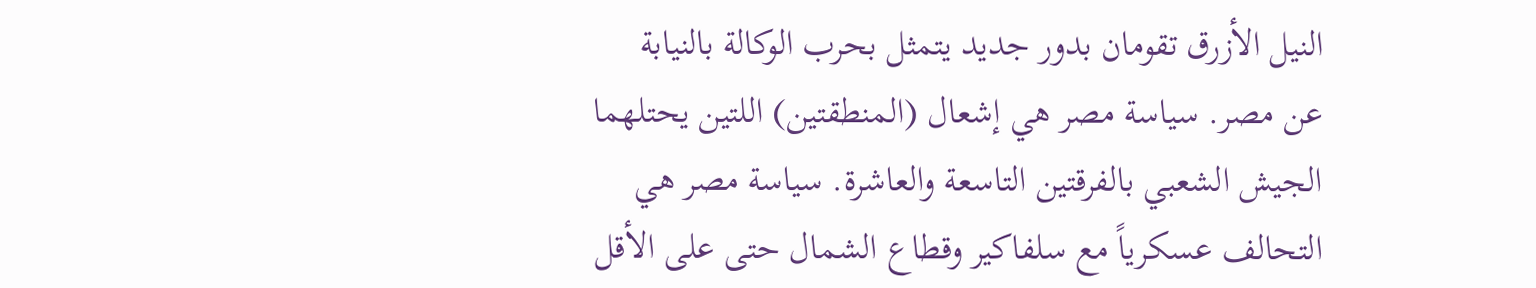النيل الأزرق تقومان بدور جديد يتمثل بحرب الوكالة بالنيابة عن مصر. سياسة مصر هي إشعال (المنطقتين) اللتين يحتلهما الجيش الشعبي بالفرقتين التاسعة والعاشرة. سياسة مصر هي التحالف عسكرياً مع سلفاكير وقطاع الشمال حتى على الأقل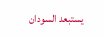يستبعد السودان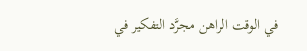في الوقت الراهن مجرَّد التفكير في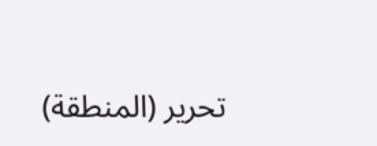تحرير (المنطقة)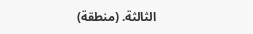الثالثة. (منطقة)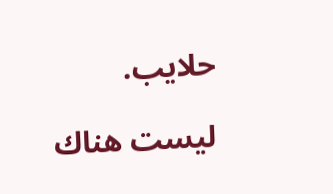حلايب.

ليست هناك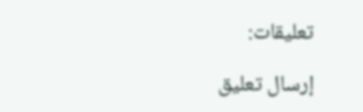تعليقات:

إرسال تعليق